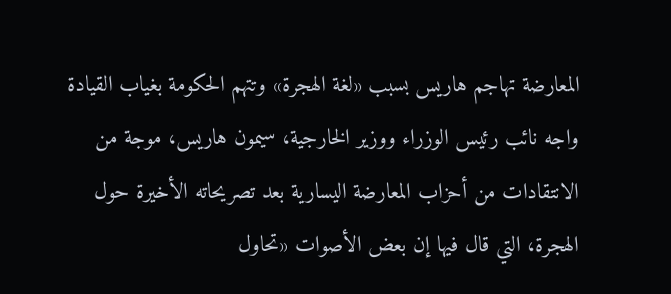المعارضة تهاجم هاريس بسبب «لغة الهجرة» وتتهم الحكومة بغياب القيادة
واجه نائب رئيس الوزراء ووزير الخارجية، سيمون هاريس، موجة من الانتقادات من أحزاب المعارضة اليسارية بعد تصريحاته الأخيرة حول الهجرة، التي قال فيها إن بعض الأصوات «تحاول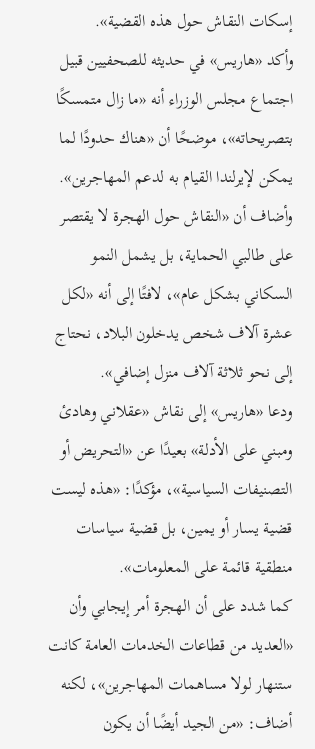إسكات النقاش حول هذه القضية».
وأكد «هاريس» في حديثه للصحفيين قبيل اجتماع مجلس الوزراء أنه «ما زال متمسكًا بتصريحاته»، موضحًا أن «هناك حدودًا لما يمكن لإيرلندا القيام به لدعم المهاجرين».
وأضاف أن «النقاش حول الهجرة لا يقتصر على طالبي الحماية، بل يشمل النمو السكاني بشكل عام»، لافتًا إلى أنه «لكل عشرة آلاف شخص يدخلون البلاد، نحتاج إلى نحو ثلاثة آلاف منزل إضافي».
ودعا «هاريس» إلى نقاش «عقلاني وهادئ ومبني على الأدلة» بعيدًا عن «التحريض أو التصنيفات السياسية»، مؤكدًا: «هذه ليست قضية يسار أو يمين، بل قضية سياسات منطقية قائمة على المعلومات».
كما شدد على أن الهجرة أمر إيجابي وأن «العديد من قطاعات الخدمات العامة كانت ستنهار لولا مساهمات المهاجرين»، لكنه أضاف: «من الجيد أيضًا أن يكون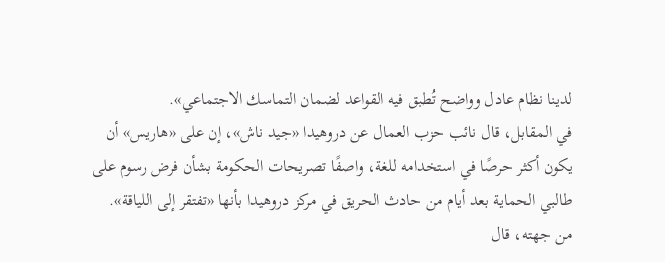لدينا نظام عادل وواضح تُطبق فيه القواعد لضمان التماسك الاجتماعي».
في المقابل، قال نائب حزب العمال عن دروهيدا «جيد ناش»، إن على «هاريس» أن يكون أكثر حرصًا في استخدامه للغة، واصفًا تصريحات الحكومة بشأن فرض رسوم على طالبي الحماية بعد أيام من حادث الحريق في مركز دروهيدا بأنها «تفتقر إلى اللياقة».
من جهته، قال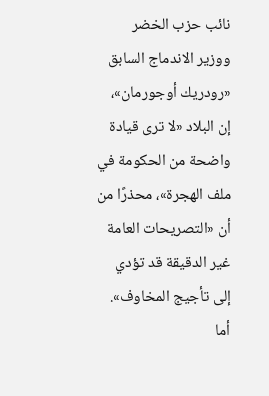نائب حزب الخضر ووزير الاندماج السابق «رودريك أوجورمان»، إن البلاد «لا ترى قيادة واضحة من الحكومة في ملف الهجرة»، محذرًا من أن «التصريحات العامة غير الدقيقة قد تؤدي إلى تأجيج المخاوف».
أما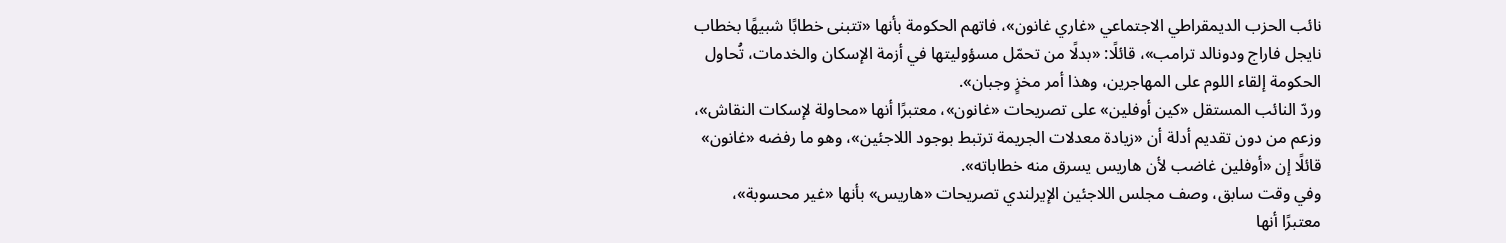نائب الحزب الديمقراطي الاجتماعي «غاري غانون»، فاتهم الحكومة بأنها «تتبنى خطابًا شبيهًا بخطاب نايجل فاراج ودونالد ترامب»، قائلًا: «بدلًا من تحمّل مسؤوليتها في أزمة الإسكان والخدمات، تُحاول الحكومة إلقاء اللوم على المهاجرين، وهذا أمر مخزٍ وجبان».
وردّ النائب المستقل «كين أوفلين» على تصريحات «غانون»، معتبرًا أنها «محاولة لإسكات النقاش»، وزعم من دون تقديم أدلة أن «زيادة معدلات الجريمة ترتبط بوجود اللاجئين»، وهو ما رفضه «غانون» قائلًا إن «أوفلين غاضب لأن هاريس يسرق منه خطاباته».
وفي وقت سابق، وصف مجلس اللاجئين الإيرلندي تصريحات «هاريس» بأنها «غير محسوبة»، معتبرًا أنها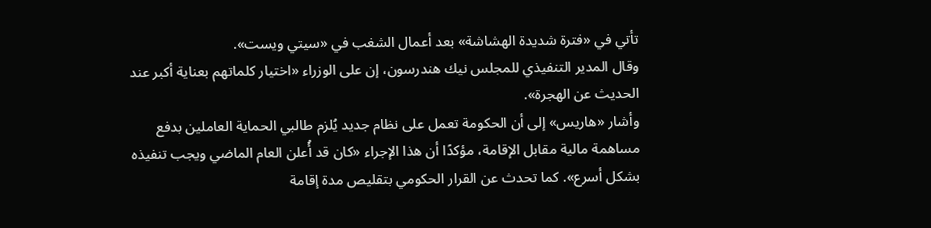تأتي في «فترة شديدة الهشاشة» بعد أعمال الشغب في «سيتي ويست».
وقال المدير التنفيذي للمجلس نيك هندرسون، إن على الوزراء «اختيار كلماتهم بعناية أكبر عند الحديث عن الهجرة».
وأشار «هاريس» إلى أن الحكومة تعمل على نظام جديد يُلزم طالبي الحماية العاملين بدفع مساهمة مالية مقابل الإقامة، مؤكدًا أن هذا الإجراء «كان قد أُعلن العام الماضي ويجب تنفيذه بشكل أسرع». كما تحدث عن القرار الحكومي بتقليص مدة إقامة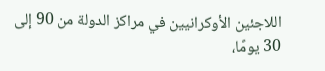اللاجئين الأوكرانيين في مراكز الدولة من 90 إلى 30 يومًا،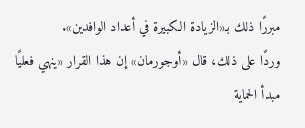مبررًا ذلك بـ«الزيادة الكبيرة في أعداد الوافدين».
وردًا على ذلك، قال «أوجورمان» إن هذا القرار «ينهي فعليًا مبدأ الحماية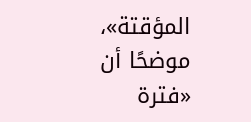المؤقتة»، موضحًا أن «فترة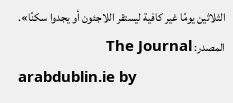الثلاثين يومًا غير كافية ليستقر اللاجئون أو يجدوا سكنًا».
المصدر: The Journal
arabdublin.ie by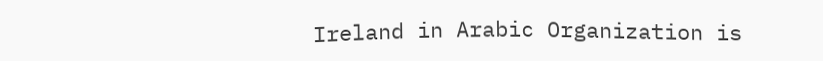Ireland in Arabic Organization is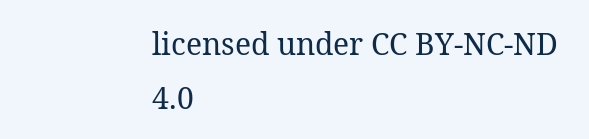licensed under CC BY-NC-ND 4.0